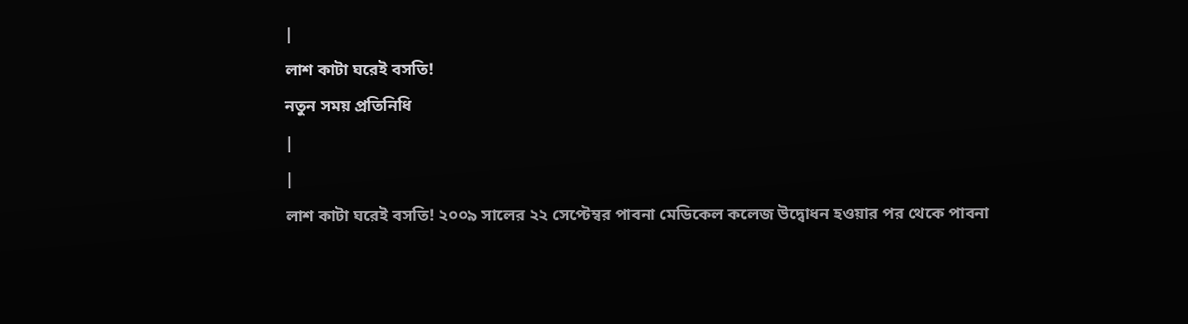|
লাশ কাটা ঘরেই বসতি!
নতুন সময় প্রতিনিধি
|
|
লাশ কাটা ঘরেই বসতি! ২০০৯ সালের ২২ সেপ্টেম্বর পাবনা মেডিকেল কলেজ উদ্বোধন হওয়ার পর থেকে পাবনা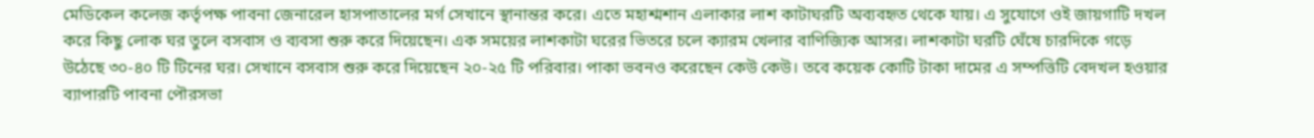মেডিকেল কলেজ কর্তৃপক্ষ পাবনা জেনারেল হাসপাতালের মর্গ সেখানে স্থানান্তর করে। এতে মহাশ্মশান এলাকার লাশ কাটাঘরটি অব্যবহৃত থেকে যায়। এ সুযোগে ওই জায়গাটি দখল করে কিছু লোক ঘর তুলে বসবাস ও ব্যবসা শুরু করে দিয়েছেন। এক সময়ের লাশকাটা ঘরের ভিতরে চলে ক্যারম খেলার বাণিজ্যিক আসর। লাশকাটা ঘরটি ঘেঁষে চারদিকে গড়ে উঠেছে ৩০-৪০ টি টিনের ঘর। সেখানে বসবাস শুরু করে দিয়েছেন ২০-২৫ টি পরিবার। পাকা ভবনও করেছেন কেউ কেউ। তবে কয়েক কোটি টাকা দামের এ সম্পত্তিটি বেদখল হওয়ার ব্যাপারটি পাবনা পৌরসভা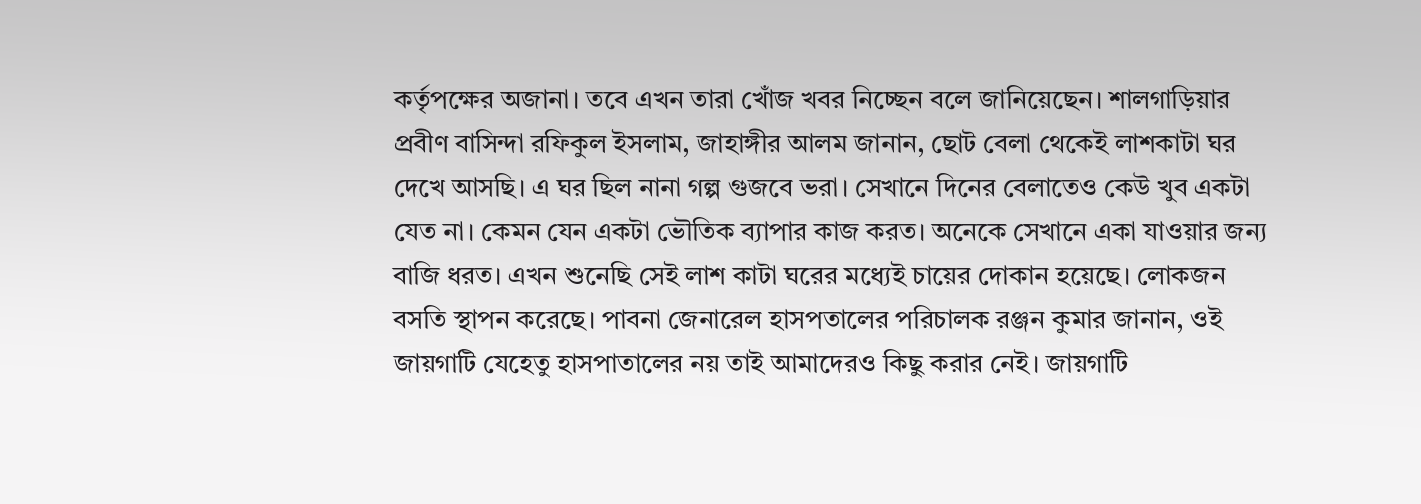কর্তৃপক্ষের অজানা। তবে এখন তারা খোঁজ খবর নিচ্ছেন বলে জানিয়েছেন। শালগাড়িয়ার প্রবীণ বাসিন্দা রফিকুল ইসলাম, জাহাঙ্গীর আলম জানান, ছোট বেলা থেকেই লাশকাটা ঘর দেখে আসছি। এ ঘর ছিল নানা গল্প গুজবে ভরা। সেখানে দিনের বেলাতেও কেউ খুব একটা যেত না। কেমন যেন একটা ভৌতিক ব্যাপার কাজ করত। অনেকে সেখানে একা যাওয়ার জন্য বাজি ধরত। এখন শুনেছি সেই লাশ কাটা ঘরের মধ্যেই চায়ের দোকান হয়েছে। লোকজন বসতি স্থাপন করেছে। পাবনা জেনারেল হাসপতালের পরিচালক রঞ্জন কুমার জানান, ওই জায়গাটি যেহেতু হাসপাতালের নয় তাই আমাদেরও কিছু করার নেই। জায়গাটি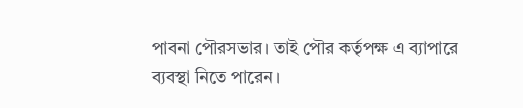পাবনা পৌরসভার। তাই পৌর কর্তৃপক্ষ এ ব্যাপারে ব্যবস্থা নিতে পারেন।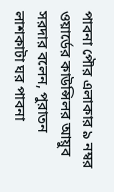পাবনা পৌর এলাকার ৯ নম্বর ওয়ার্ডের কাউন্সিলর আয়ুব সরদার বলেন, পুরাতন লাশকাটা ঘর পাবনা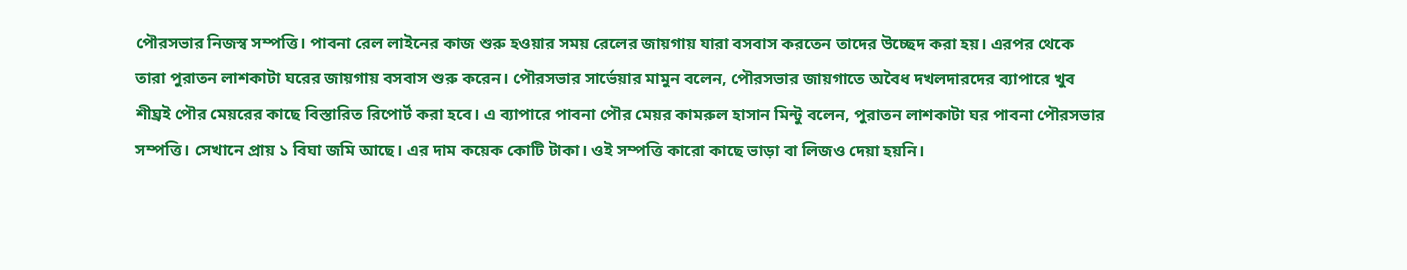পৌরসভার নিজস্ব সম্পত্তি। পাবনা রেল লাইনের কাজ শুরু হওয়ার সময় রেলের জায়গায় যারা বসবাস করতেন তাদের উচ্ছেদ করা হয়। এরপর থেকে তারা পুরাতন লাশকাটা ঘরের জায়গায় বসবাস শুরু করেন। পৌরসভার সার্ভেয়ার মামুন বলেন, পৌরসভার জায়গাতে অবৈধ দখলদারদের ব্যাপারে খুব শীঘ্রই পৌর মেয়রের কাছে বিস্তারিত রিপোর্ট করা হবে। এ ব্যাপারে পাবনা পৌর মেয়র কামরুল হাসান মিন্টু বলেন, পুরাতন লাশকাটা ঘর পাবনা পৌরসভার সম্পত্তি। সেখানে প্রায় ১ বিঘা জমি আছে। এর দাম কয়েক কোটি টাকা। ওই সম্পত্তি কারো কাছে ভাড়া বা লিজও দেয়া হয়নি।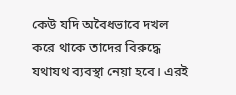কেউ যদি অবৈধভাবে দখল করে থাকে তাদের বিরুদ্ধে যথাযথ ব্যবস্থা নেয়া হবে। এরই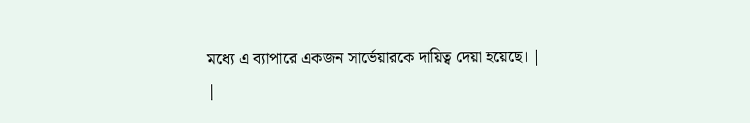মধ্যে এ ব্যাপারে একজন সার্ভেয়ারকে দায়িত্ব দেয়া হয়েছে। |
|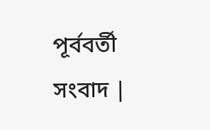পূর্ববর্তী সংবাদ |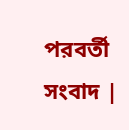পরবর্তী সংবাদ |